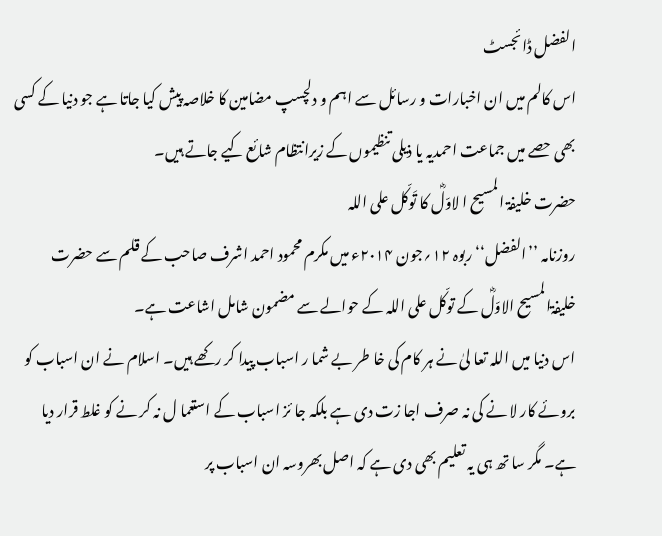الفضل ڈائجسٹ
اس کالم میں ان اخبارات و رسائل سے اہم و دلچسپ مضامین کا خلاصہ پیش کیا جاتا ہے جو دنیا کے کسی بھی حصے میں جماعت احمدیہ یا ذیلی تنظیموں کے زیرانتظام شائع کیے جاتے ہیں۔
حضرت خلیفۃ المسیح ا لاوّلؓ کا تَوکّل علی اللہ
روزنامہ ’’الفضل‘‘ ربوہ ۱۲؍جون ۲۰۱۴ء میں مکرم محمود احمد اشرف صاحب کے قلم سے حضرت خلیفۃالمسیح الاوّلؓ کے توکّل علی اللہ کے حوالے سے مضمون شامل اشاعت ہے۔
اس دنیا میں اللہ تعا لیٰ نے ہر کام کی خا طر بے شما ر اسباب پیدا کر رکھے ہیں۔ اسلام نے ان اسباب کو بروئے کار لا نے کی نہ صرف اجا زت دی ہے بلکہ جا ئز اسباب کے استعما ل نہ کر نے کو غلط قرار دیا ہے۔ مگر سا تھ ہی یہ تعلیم بھی دی ہے کہ اصل بھروسہ ان اسباب پر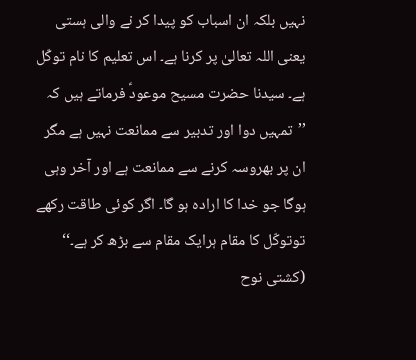نہیں بلکہ ان اسباب کو پیدا کر نے والی ہستی یعنی اللہ تعالیٰ پر کرنا ہے۔ اس تعلیم کا نام توکّل ہے۔ سیدنا حضرت مسیح موعودؑ فرماتے ہیں کہ ’’تمہیں دوا اور تدبیر سے ممانعت نہیں ہے مگر ان پر بھروسہ کرنے سے ممانعت ہے اور آخر وہی ہوگا جو خدا کا ارادہ ہو گا۔ اگر کوئی طاقت رکھے توتوکّل کا مقام ہرایک مقام سے بڑھ کر ہے۔‘‘ (کشتی نوح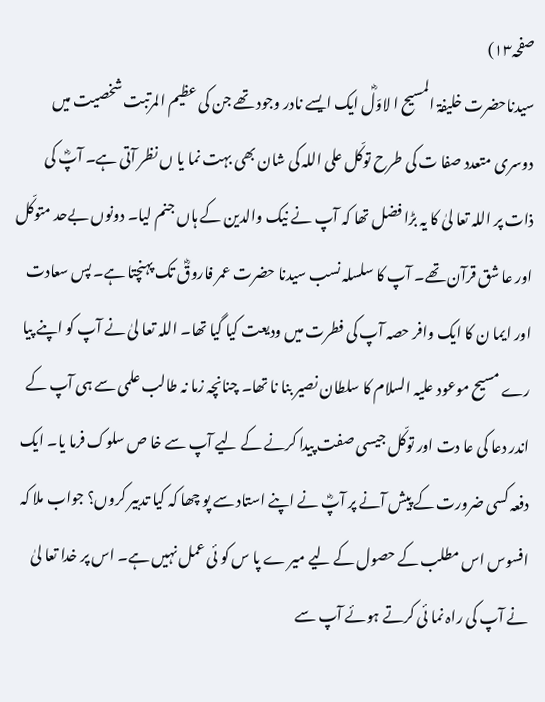صفحہ۱۳)
سیدناحضرت خلیفۃ المسیح ا لاوّلؓ ایک ایسے نادر وجود تھے جن کی عظیم المرتبت شخصیت میں دوسری متعدد صفا ت کی طرح توکّل علی اللہ کی شان بھی بہت نما یا ں نظر آتی ہے۔ آپؓ کی ذات پر اللہ تعا لیٰ کا یہ بڑا فضل تھا کہ آپ نے نیک والدین کے ہاں جنم لیا۔ دونوں بےحد متوکّل اور عا شق قرآن تھے۔ آپ کا سلسلہ نسب سیدنا حضرت عمر فاروقؓ تک پہنچتا ہے۔ پس سعادت اور ایما ن کا ایک وافر حصہ آپ کی فطرت میں ودیعت کیا گیا تھا۔ اللہ تعا لیٰ نے آپ کو اپنے پیا رے مسیح موعود علیہ السلام کا سلطان نصیر بنا نا تھا۔ چنانچہ زما نہ طالب علمی سے ہی آپ کے اندر دعا کی عا دت اور توکّل جیسی صفت پیدا کرنے کے لیے آپ سے خا ص سلوک فرما یا۔ ایک دفعہ کسی ضرورت کے پیش آنے پر آپؓ نے اپنے استاد سے پو چھا کہ کیا تدبیر کروں؟ جواب ملا کہ افسوس اس مطلب کے حصول کے لیے میر ے پا س کو ئی عمل نہیں ہے۔ اس پر خدا تعا لیٰ نے آپ کی راہ نما ئی کرتے ہوئے آپ سے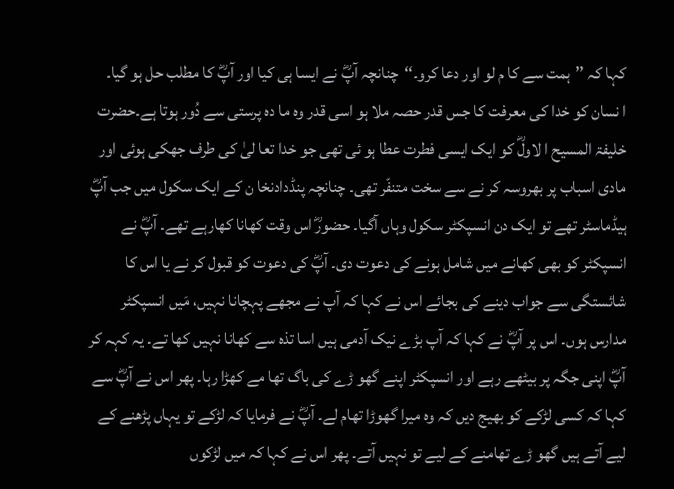کہا کہ ’’ہمت سے کا م لو اور دعا کرو۔‘‘چنانچہ آپؓ نے ایسا ہی کیا اور آپؓ کا مطلب حل ہو گیا۔
ا نسان کو خدا کی معرفت کا جس قدر حصہ ملا ہو اسی قدر وہ ما دہ پرستی سے دُور ہوتا ہے۔حضرت خلیفۃ المسیح ا لاولؓ کو ایک ایسی فطرت عطا ہو ئی تھی جو خدا تعا لیٰ کی طرف جھکی ہوئی اور مادی اسباب پر بھروسہ کر نے سے سخت متنفّر تھی۔ چنانچہ پنڈدادنخا ن کے ایک سکول میں جب آپؓ ہیڈماسٹر تھے تو ایک دن انسپکٹر سکول وہاں آگیا۔ حضورؓ اس وقت کھانا کھارہے تھے۔ آپؓ نے انسپکٹر کو بھی کھانے میں شامل ہونے کی دعوت دی۔ آپؓ کی دعوت کو قبول کر نے یا اس کا شائستگی سے جواب دینے کی بجائے اس نے کہا کہ آپ نے مجھے پہچانا نہیں، مَیں انسپکٹر مدارس ہوں۔ اس پر آپؓ نے کہا کہ آپ بڑے نیک آدمی ہیں اسا تذہ سے کھانا نہیں کھا تے۔ یہ کہہ کر آپؓ اپنی جگہ پر بیٹھے رہے اور انسپکٹر اپنے گھو ڑے کی باگ تھا مے کھڑا رہا۔ پھر اس نے آپؓ سے کہا کہ کسی لڑکے کو بھیج دیں کہ وہ میرا گھوڑا تھام لے۔ آپؓ نے فرمایا کہ لڑکے تو یہاں پڑھنے کے لیے آتے ہیں گھو ڑے تھامنے کے لیے تو نہیں آتے۔ پھر اس نے کہا کہ میں لڑکوں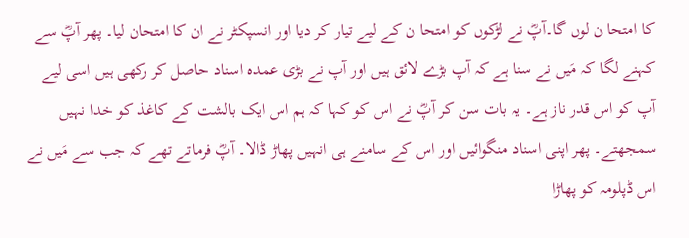کا امتحا ن لوں گا۔آپؓ نے لڑکوں کو امتحا ن کے لیے تیار کر دیا اور انسپکٹر نے ان کا امتحان لیا۔ پھر آپؓ سے کہنے لگا کہ مَیں نے سنا ہے کہ آپ بڑے لائق ہیں اور آپ نے بڑی عمدہ اسناد حاصل کر رکھی ہیں اسی لیے آپ کو اس قدر ناز ہے۔ یہ بات سن کر آپؓ نے اس کو کہا کہ ہم اس ایک بالشت کے کاغذ کو خدا نہیں سمجھتے۔ پھر اپنی اسناد منگوائیں اور اس کے سامنے ہی انہیں پھاڑ ڈالا۔ آپؓ فرماتے تھے کہ جب سے مَیں نے اس ڈپلومہ کو پھاڑا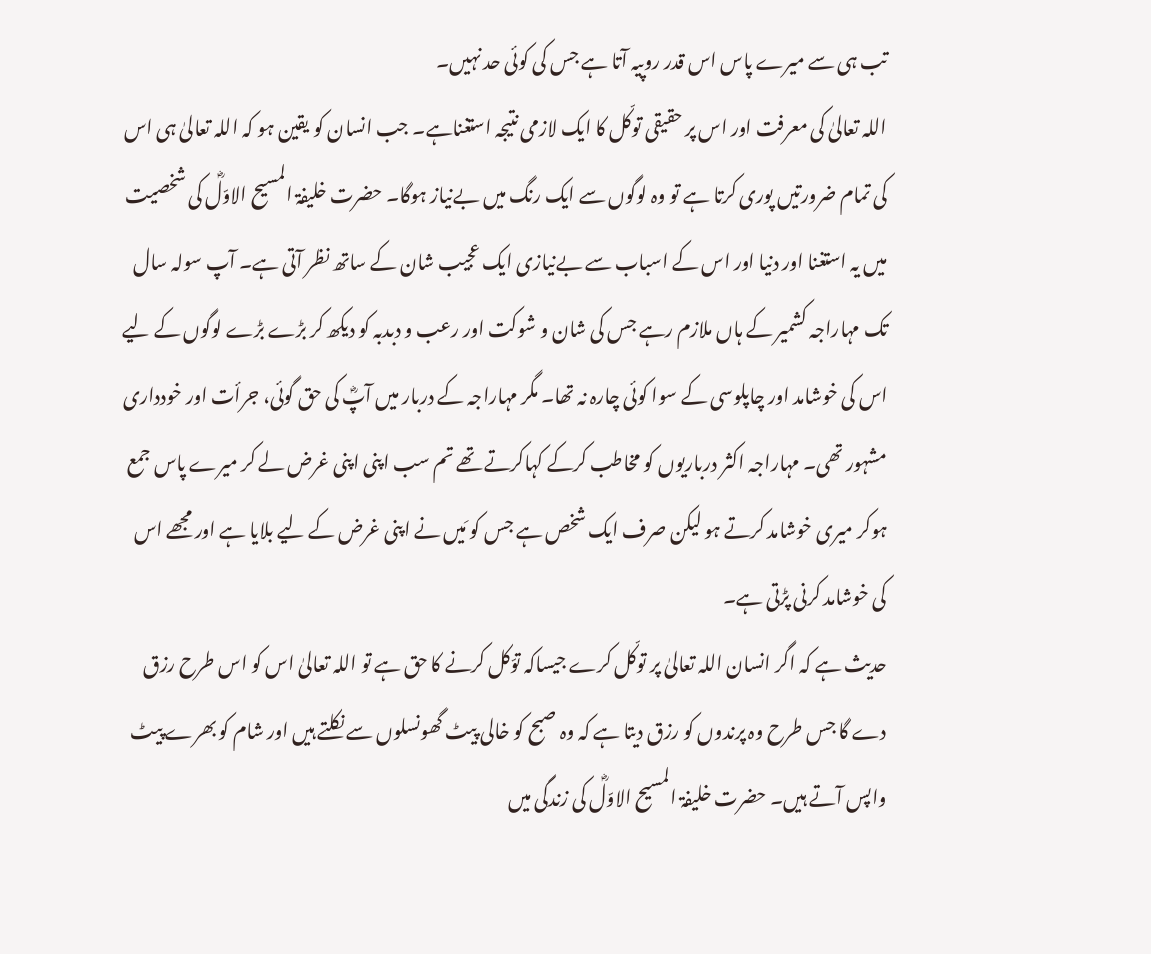تب ہی سے میرے پاس اس قدر روپیہ آتا ہے جس کی کوئی حد نہیں۔
اللہ تعالیٰ کی معرفت اور اس پر حقیقی توکّل کا ایک لازمی نتیجہ استغناہے۔ جب انسان کو یقین ہو کہ اللہ تعالیٰ ہی اس کی تمام ضرورتیں پوری کرتا ہے تو وہ لوگوں سے ایک رنگ میں بےنیاز ہوگا۔ حضرت خلیفۃ المسیح الاوّلؓ کی شخصیت میں یہ استغنا اور دنیا اور اس کے اسباب سے بےنیازی ایک عجیب شان کے ساتھ نظر آتی ہے۔ آپ سولہ سال تک مہاراجہ کشمیر کے ہاں ملازم رہے جس کی شان و شوکت اور رعب و دبدبہ کو دیکھ کر بڑے بڑے لوگوں کے لیے اس کی خوشامد اور چاپلوسی کے سوا کوئی چارہ نہ تھا۔ مگر مہاراجہ کے دربار میں آپؓ کی حق گوئی، جرأت اور خودداری مشہور تھی۔ مہاراجہ اکثر درباریوں کو مخاطب کرکے کہاکرتے تھے تم سب اپنی اپنی غرض لے کر میرے پاس جمع ہوکر میری خوشامد کرتے ہو لیکن صرف ایک شخص ہے جس کو مَیں نے اپنی غرض کے لیے بلایا ہے اور مجھے اس کی خوشامد کرنی پڑتی ہے۔
حدیث ہے کہ اگر انسان اللہ تعالیٰ پر توکّل کرے جیساکہ توّکل کرنے کا حق ہے تو اللہ تعالیٰ اس کو اس طرح رزق دے گا جس طرح وہ پرندوں کو رزق دیتا ہے کہ وہ صبح کو خالی پیٹ گھونسلوں سے نکلتے ہیں اور شام کو بھرے پیٹ واپس آتے ہیں۔ حضرت خلیفۃ المسیح الاوّلؓ کی زندگی میں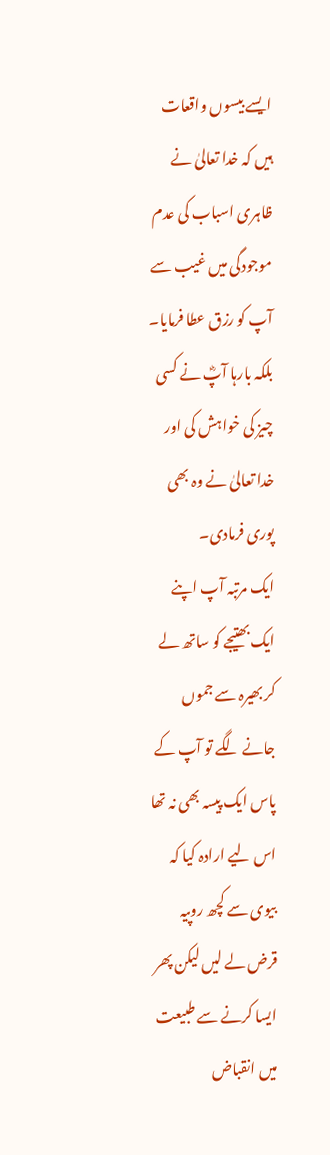ایسے بیسوں واقعات ہیں کہ خدا تعالیٰ نے ظاہری اسباب کی عدم موجودگی میں غیب سے آپ کو رزق عطا فرمایا۔ بلکہ بارہا آپؓ نے کسی چیز کی خواہش کی اور خدا تعالیٰ نے وہ بھی پوری فرمادی۔
ایک مرتبہ آپ اپنے ایک بھتیجے کو ساتھ لے کر بھیرہ سے جموں جانے لگے تو آپ کے پاس ایک پیسہ بھی نہ تھا اس لیے ارادہ کیا کہ بیوی سے کچھ روپیہ قرض لے لیں لیکن پھر ایسا کرنے سے طبیعت میں انقباض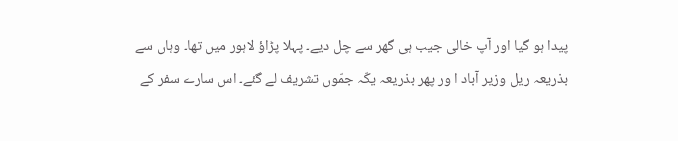پیدا ہو گیا اور آپ خالی جیب ہی گھر سے چل دیے۔ پہلا پڑاؤ لاہور میں تھا۔ وہاں سے بذریعہ ریل وزیر آباد ا ور پھر بذریعہ یکّہ جمّوں تشریف لے گئے۔ اس سارے سفر کے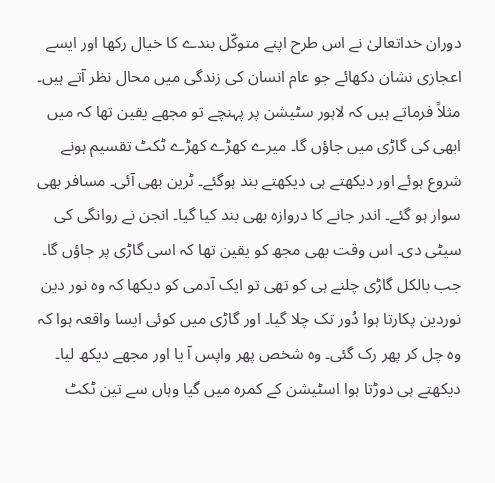دوران خداتعالیٰ نے اس طرح اپنے متوکّل بندے کا خیال رکھا اور ایسے اعجازی نشان دکھائے جو عام انسان کی زندگی میں محال نظر آتے ہیں۔ مثلاً فرماتے ہیں کہ لاہور سٹیشن پر پہنچے تو مجھے یقین تھا کہ میں ابھی کی گاڑی میں جاؤں گا۔ میرے کھڑے کھڑے ٹکٹ تقسیم ہونے شروع ہوئے اور دیکھتے ہی دیکھتے بند ہوگئے۔ ٹرین بھی آئی۔ مسافر بھی سوار ہو گئے۔ اندر جانے کا دروازہ بھی بند کیا گیا۔ انجن نے روانگی کی سیٹی دی۔ اس وقت بھی مجھ کو یقین تھا کہ اسی گاڑی پر جاؤں گا۔ جب بالکل گاڑی چلنے ہی کو تھی تو ایک آدمی کو دیکھا کہ وہ نور دین نوردین پکارتا ہوا دُور تک چلا گیا۔ اور گاڑی میں کوئی ایسا واقعہ ہوا کہ وہ چل کر پھر رک گئی۔ وہ شخص پھر واپس آ یا اور مجھے دیکھ لیا۔ دیکھتے ہی دوڑتا ہوا اسٹیشن کے کمرہ میں گیا وہاں سے تین ٹکٹ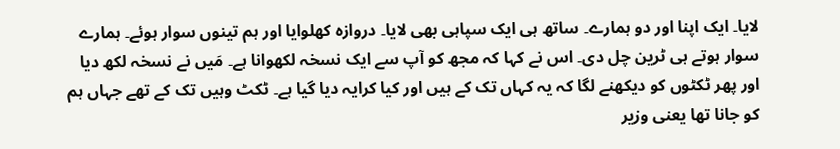لایا۔ ایک اپنا اور دو ہمارے۔ ساتھ ہی ایک سپاہی بھی لایا۔ دروازہ کھلوایا اور ہم تینوں سوار ہوئے۔ ہمارے سوار ہوتے ہی ٹرین چل دی۔ اس نے کہا کہ مجھ کو آپ سے ایک نسخہ لکھوانا ہے۔ مَیں نے نسخہ لکھ دیا اور پھر ٹکٹوں کو دیکھنے لگا کہ یہ کہاں تک کے ہیں اور کیا کرایہ دیا گیا ہے۔ ٹکٹ وہیں تک کے تھے جہاں ہم کو جانا تھا یعنی وزیر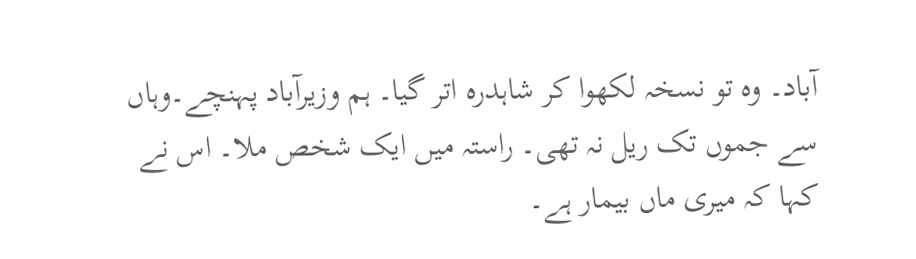آباد۔ وہ تو نسخہ لکھوا کر شاہدرہ اتر گیا۔ ہم وزیرآباد پہنچے۔وہاں سے جموں تک ریل نہ تھی۔ راستہ میں ایک شخص ملا۔ اس نے کہا کہ میری ماں بیمار ہے۔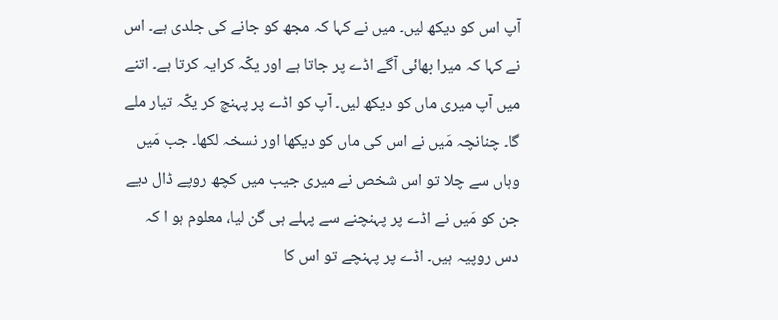آپ اس کو دیکھ لیں۔ میں نے کہا کہ مجھ کو جانے کی جلدی ہے۔ اس نے کہا کہ میرا بھائی آگے اڈے پر جاتا ہے اور یکّہ کرایہ کرتا ہے۔ اتنے میں آپ میری ماں کو دیکھ لیں۔ آپ کو اڈے پر پہنچ کر یکّہ تیار ملے گا۔ چنانچہ مَیں نے اس کی ماں کو دیکھا اور نسخہ لکھا۔ جب مَیں وہاں سے چلا تو اس شخص نے میری جیب میں کچھ روپے ڈال دیے جن کو مَیں نے اڈے پر پہنچنے سے پہلے ہی گن لیا، معلوم ہو ا کہ دس روپیہ ہیں۔ اڈے پر پہنچے تو اس کا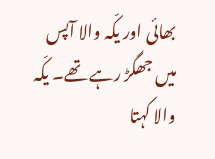بھائی اور یکّہ والا آپس میں جھگڑ رہے تھے۔ یکّہ والا کہتا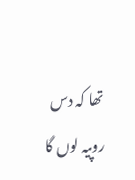تھا کہ دس روپیہ لوں گا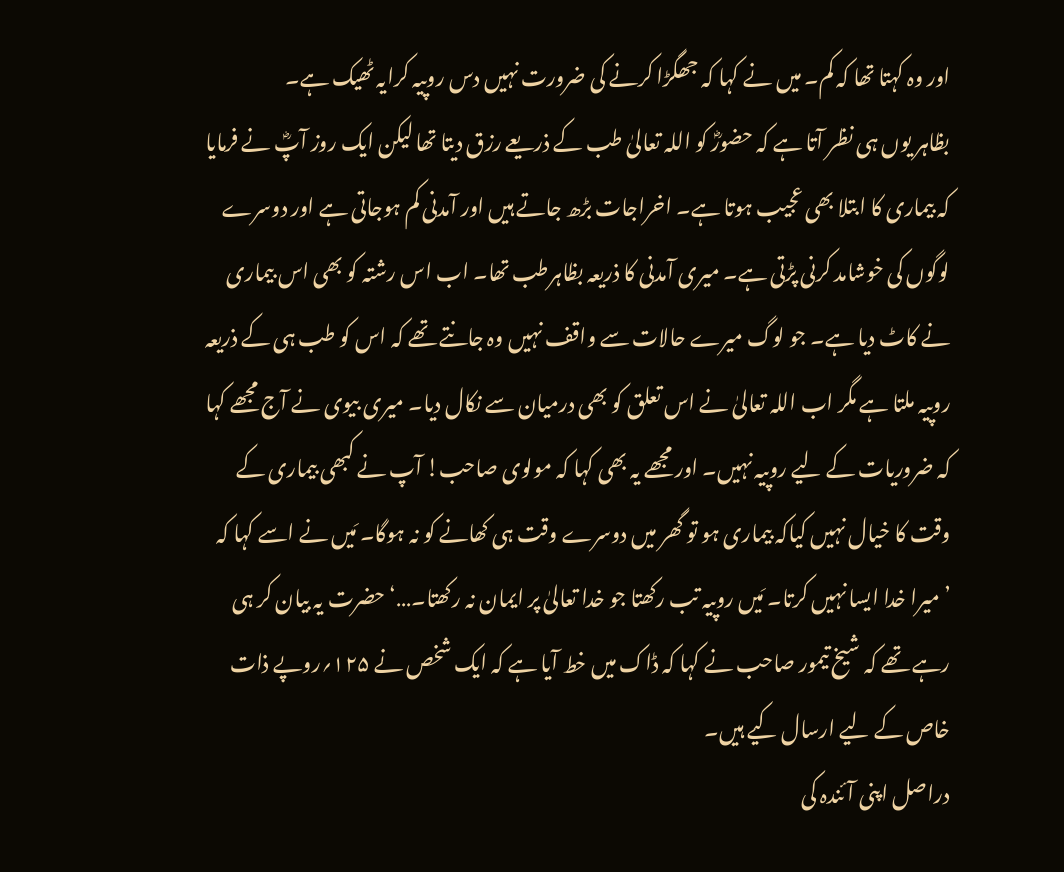اور وہ کہتا تھا کہ کم۔ میں نے کہا کہ جھگڑا کرنے کی ضرورت نہیں دس روپیہ کرایہ ٹھیک ہے۔
بظاہر یوں ہی نظر آتا ہے کہ حضورؓ کو اللہ تعالیٰ طب کے ذریعے رزق دیتا تھا لیکن ایک روز آپؓ نے فرمایا کہ بیماری کا ابتلا بھی عجیب ہوتا ہے۔ اخراجات بڑھ جاتے ہیں اور آمدنی کم ہوجاتی ہے اور دوسرے لوگوں کی خوشامد کرنی پڑتی ہے۔ میری آمدنی کا ذریعہ بظاہرطب تھا۔ اب اس رشتہ کو بھی اس بیماری نے کاٹ دیا ہے۔ جو لوگ میرے حالات سے واقف نہیں وہ جانتے تھے کہ اس کو طب ہی کے ذریعہ روپیہ ملتا ہے مگر اب اللہ تعالیٰ نے اس تعلق کو بھی درمیان سے نکال دیا۔ میری بیوی نے آج مجھے کہا کہ ضروریات کے لیے روپیہ نہیں۔ اور مجھے یہ بھی کہا کہ مولوی صاحب! آپ نے کبھی بیماری کے وقت کا خیال نہیں کیاکہ بیماری ہو تو گھر میں دوسرے وقت ہی کھانے کو نہ ہوگا۔ مَیں نے اسے کہا کہ ’میرا خدا ایسا نہیں کرتا۔ مَیں روپیہ تب رکھتا جو خدا تعالیٰ پر ایمان نہ رکھتا۔…‘ حضرت یہ بیان کر ہی رہے تھے کہ شیخ تیمور صاحب نے کہا کہ ڈاک میں خط آیا ہے کہ ایک شخص نے ۱۲۵؍روپے ذات خاص کے لیے ارسال کیے ہیں۔
دراصل اپنی آئندہ کی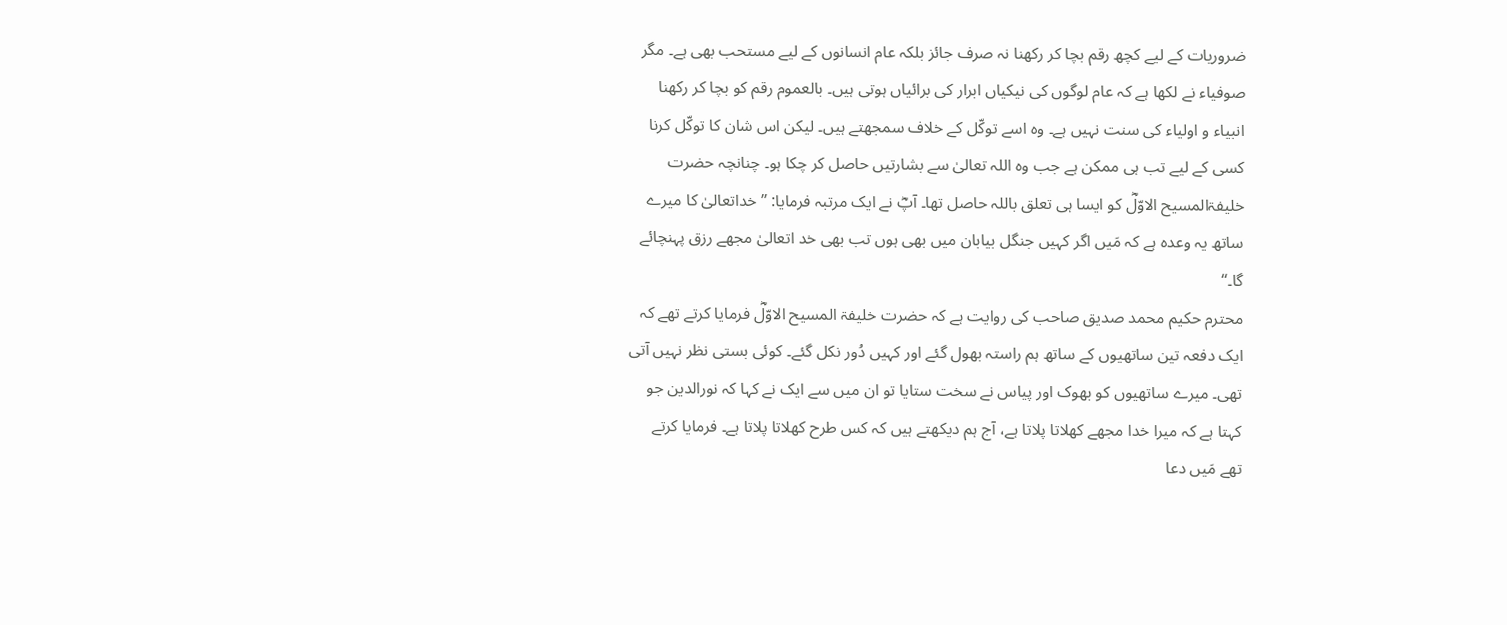ضروریات کے لیے کچھ رقم بچا کر رکھنا نہ صرف جائز بلکہ عام انسانوں کے لیے مستحب بھی ہے۔ مگر صوفیاء نے لکھا ہے کہ عام لوگوں کی نیکیاں ابرار کی برائیاں ہوتی ہیں۔ بالعموم رقم کو بچا کر رکھنا انبیاء و اولیاء کی سنت نہیں ہے۔ وہ اسے توکّل کے خلاف سمجھتے ہیں۔ لیکن اس شان کا توکّل کرنا کسی کے لیے تب ہی ممکن ہے جب وہ اللہ تعالیٰ سے بشارتیں حاصل کر چکا ہو۔ چنانچہ حضرت خلیفۃالمسیح الاوّلؓ کو ایسا ہی تعلق باللہ حاصل تھا۔ آپؓ نے ایک مرتبہ فرمایا: ’’خداتعالیٰ کا میرے ساتھ یہ وعدہ ہے کہ مَیں اگر کہیں جنگل بیابان میں بھی ہوں تب بھی خد اتعالیٰ مجھے رزق پہنچائے گا۔‘‘
محترم حکیم محمد صدیق صاحب کی روایت ہے کہ حضرت خلیفۃ المسیح الاوّلؓ فرمایا کرتے تھے کہ ایک دفعہ تین ساتھیوں کے ساتھ ہم راستہ بھول گئے اور کہیں دُور نکل گئے۔ کوئی بستی نظر نہیں آتی تھی۔ میرے ساتھیوں کو بھوک اور پیاس نے سخت ستایا تو ان میں سے ایک نے کہا کہ نورالدین جو کہتا ہے کہ میرا خدا مجھے کھلاتا پلاتا ہے، آج ہم دیکھتے ہیں کہ کس طرح کھلاتا پلاتا ہے۔ فرمایا کرتے تھے مَیں دعا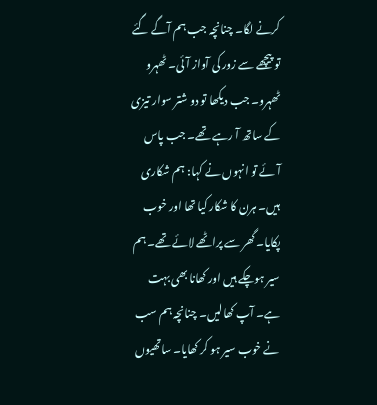کرنے لگا۔ چنانچہ جب ہم آگے گئے تو پیچھے سے زور کی آواز آئی۔ ٹھہرو ٹھہرو۔ جب دیکھا تو دو شتر سوار تیزی کے ساتھ آ رہے تھے۔ جب پاس آئے تو انہوں نے کہا: ہم شکاری ہیں۔ ہرن کا شکار کیا تھا اور خوب پکایا۔ گھر سے پراٹھے لائے تھے۔ ہم سیر ہوچکے ہیں اور کھانا بھی بہت ہے۔ آپ کھالیں۔ چنانچہ ہم سب نے خوب سیر ہو کر کھایا۔ ساتھیوں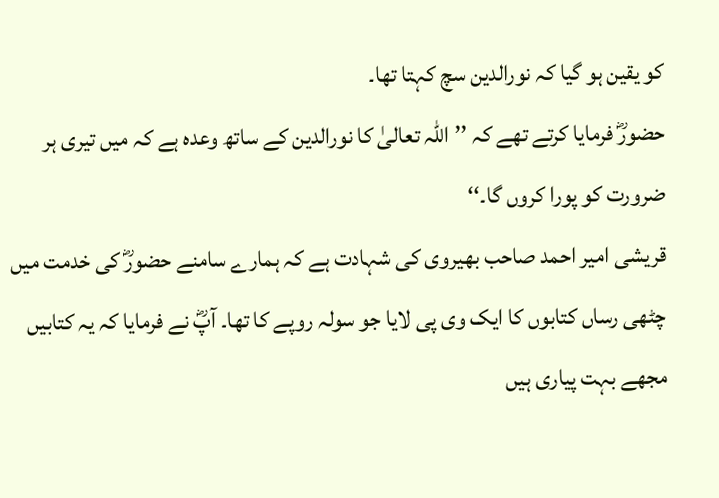کو یقین ہو گیا کہ نورالدین سچ کہتا تھا۔
حضورؓ فرمایا کرتے تھے کہ ’’اللہ تعالیٰ کا نورالدین کے ساتھ وعدہ ہے کہ میں تیری ہر ضرورت کو پورا کروں گا۔‘‘
قریشی امیر احمد صاحب بھیروی کی شہادت ہے کہ ہمارے سامنے حضورؓ کی خدمت میں چٹھی رساں کتابوں کا ایک وی پی لایا جو سولہ روپے کا تھا۔ آپؓ نے فرمایا کہ یہ کتابیں مجھے بہت پیاری ہیں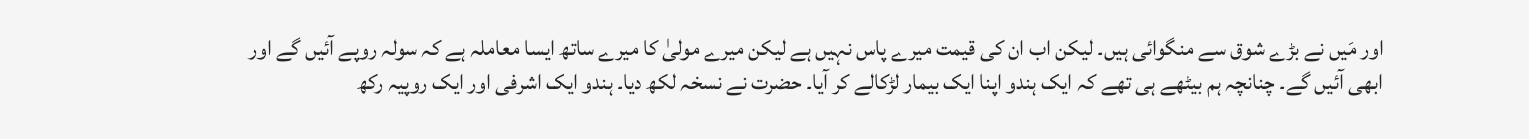اور مَیں نے بڑے شوق سے منگوائی ہیں۔ لیکن اب ان کی قیمت میرے پاس نہیں ہے لیکن میرے مولیٰ کا میرے ساتھ ایسا معاملہ ہے کہ سولہ روپے آئیں گے اور ابھی آئیں گے۔ چنانچہ ہم بیٹھے ہی تھے کہ ایک ہندو اپنا ایک بیمار لڑکالے کر آیا۔ حضرت نے نسخہ لکھ دیا۔ ہندو ایک اشرفی اور ایک روپیہ رکھ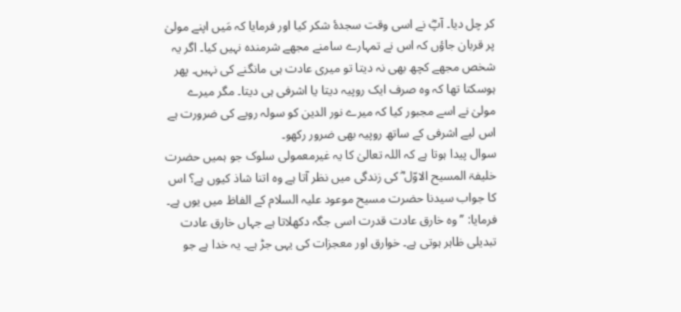کر چل دیا۔ آپؓ نے اسی وقت سجدۂ شکر کیا اور فرمایا کہ مَیں اپنے مولیٰ پر قربان جاؤں کہ اس نے تمہارے سامنے مجھے شرمندہ نہیں کیا۔ اگر یہ شخص مجھے کچھ بھی نہ دیتا تو میری عادت ہی مانگنے کی نہیں۔ پھر ہوسکتا تھا کہ وہ صرف ایک روپیہ دیتا یا اشرفی ہی دیتا۔ مگر میرے مولیٰ نے اسے مجبور کیا کہ میرے نور الدین کو سولہ روپے کی ضرورت ہے اس لیے اشرفی کے ساتھ روپیہ بھی ضرور رکھو۔
سوال پیدا ہوتا ہے کہ اللہ تعالیٰ کا یہ غیرمعمولی سلوک جو ہمیں حضرت خلیفۃ المسیح الاوّل ؓ کی زندگی میں نظر آتا ہے وہ اتنا شاذ کیوں ہے؟ اس کا جواب سیدنا حضرت مسیح موعود علیہ السلام کے الفاظ میں یوں ہے۔ فرمایا: ’’وہ خارق عادت قدرت اسی جگہ دکھلاتا ہے جہاں خارق عادت تبدیلی ظاہر ہوتی ہے۔ خوارق اور معجزات کی یہی جڑ ہے۔ یہ خدا ہے جو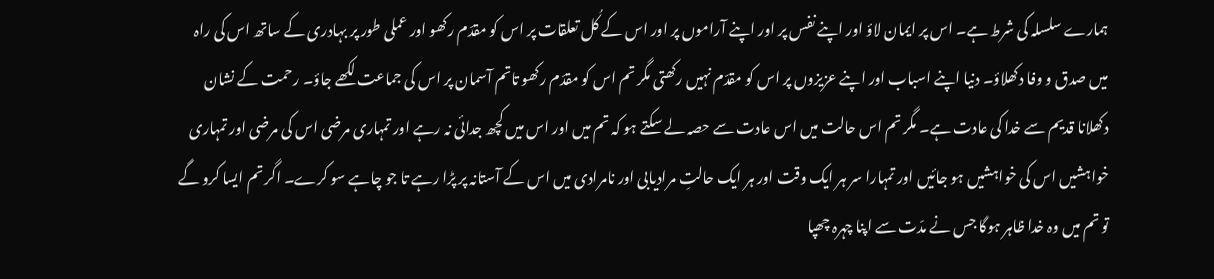ہمارے سلسلہ کی شرط ہے۔ اس پر ایمان لاؤ اور اپنے نفس پر اور اپنے آراموں پر اور اس کے کُل تعلقات پر اس کو مقدّم رکھو اور عملی طور پر بہادری کے ساتھ اس کی راہ میں صدق و وفا دکھلاؤ۔ دنیا اپنے اسباب اور اپنے عزیزوں پر اس کو مقدّم نہیں رکھتی مگر تم اس کو مقدّم رکھو تاتم آسمان پر اس کی جماعت لکھے جاؤ۔ رحمت کے نشان دکھلانا قدیم سے خدا کی عادت ہے۔ مگر تم اس حالت میں اس عادت سے حصہ لے سکتے ہو کہ تم میں اور اس میں کچھ جدائی نہ رہے اور تمہاری مرضی اس کی مرضی اور تمہاری خواہشیں اس کی خواہشیں ہو جائیں اور تمہارا سر ہر ایک وقت اور ہر ایک حالتِ مرادیابی اور نامرادی میں اس کے آستانہ پر پڑا رہے تا جو چاہے سو کرے۔ اگر تم ایسا کرو گے تو تم میں وہ خدا ظاہر ہوگا جس نے مدّت سے اپنا چہرہ چھپا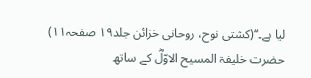لیا ہے۔‘‘(کشتی نوح، روحانی خزائن جلد۱۹ صفحہ۱۱)
حضرت خلیفۃ المسیح الاوّلؓ کے ساتھ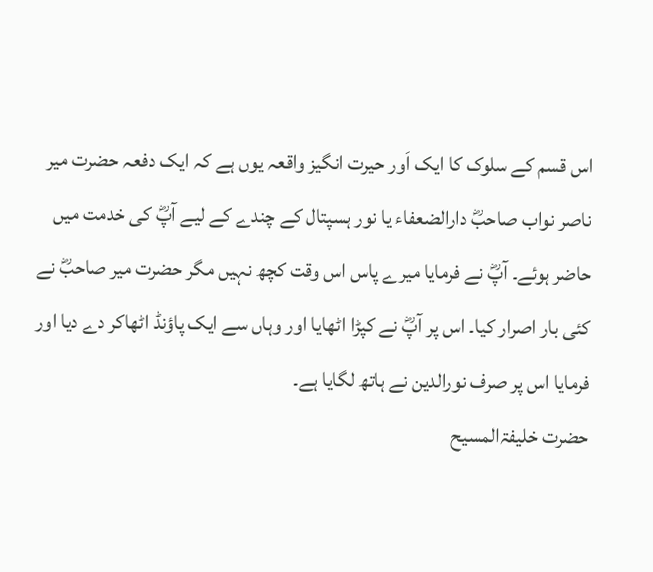اس قسم کے سلوک کا ایک اَور حیرت انگیز واقعہ یوں ہے کہ ایک دفعہ حضرت میر ناصر نواب صاحبؓ دارالضعفاء یا نور ہسپتال کے چندے کے لیے آپؓ کی خدمت میں حاضر ہوئے۔ آپؓ نے فرمایا میرے پاس اس وقت کچھ نہیں مگر حضرت میر صاحبؓ نے کئی بار اصرار کیا۔ اس پر آپؓ نے کپڑا اٹھایا اور وہاں سے ایک پاؤنڈ اٹھاکر دے دیا اور فرمایا اس پر صرف نورالدین نے ہاتھ لگایا ہے۔
حضرت خلیفۃالمسیح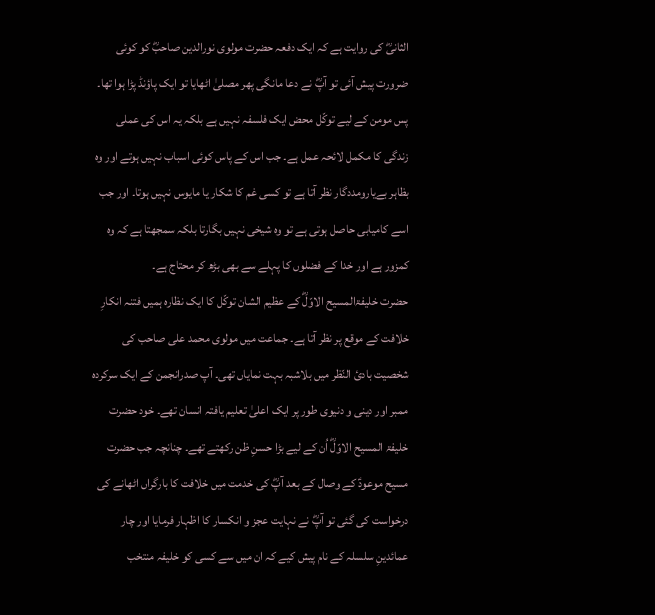الثانیؓ کی روایت ہے کہ ایک دفعہ حضرت مولوی نورالدین صاحبؓ کو کوئی ضرورت پیش آئی تو آپؓ نے دعا مانگی پھر مصلیٰ اٹھایا تو ایک پاؤنڈ پڑا ہوا تھا۔
پس مومن کے لیے توکّل محض ایک فلسفہ نہیں ہے بلکہ یہ اس کی عملی زندگی کا مکمل لائحہ عمل ہے۔ جب اس کے پاس کوئی اسباب نہیں ہوتے اور وہ بظاہر بےیارومددگار نظر آتا ہے تو کسی غم کا شکار یا مایوس نہیں ہوتا۔ اور جب اسے کامیابی حاصل ہوتی ہے تو وہ شیخی نہیں بگارتا بلکہ سمجھتا ہے کہ وہ کمزور ہے اور خدا کے فضلوں کا پہلے سے بھی بڑھ کر محتاج ہے۔
حضرت خلیفۃالمسیح الاوّلؓ کے عظیم الشان توکّل کا ایک نظارہ ہمیں فتنہ انکارِ خلافت کے موقع پر نظر آتا ہے۔ جماعت میں مولوی محمد علی صاحب کی شخصیت بادیٔ النّظر میں بلاشبہ بہت نمایاں تھی۔ آپ صدرانجمن کے ایک سرکردہ ممبر اور دینی و دنیوی طور پر ایک اعلیٰ تعلیم یافتہ انسان تھے۔ خود حضرت خلیفۃ المسیح الاوّلؓ اُن کے لیے بڑا حسنِ ظن رکھتے تھے۔ چنانچہ جب حضرت مسیح موعودؑ کے وصال کے بعد آپؓ کی خدمت میں خلافت کا بارگراں اٹھانے کی درخواست کی گئی تو آپؓ نے نہایت عجز و انکسار کا اظہار فرمایا اور چار عمائدینِ سلسلہ کے نام پیش کیے کہ ان میں سے کسی کو خلیفہ منتخب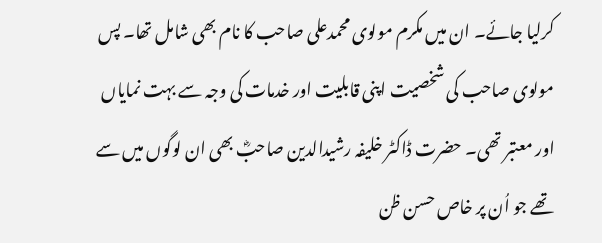کرلیا جائے۔ ان میں مکرم مولوی محمدعلی صاحب کا نام بھی شامل تھا۔ پس مولوی صاحب کی شخصیت اپنی قابلیت اور خدمات کی وجہ سے بہت نمایاں اور معتبر تھی۔ حضرت ڈاکٹر خلیفہ رشیدالدین صاحبؓ بھی ان لوگوں میں سے تھے جو اُن پر خاص حسن ظن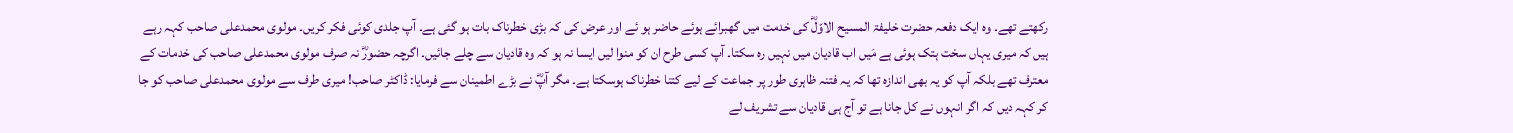رکھتے تھے۔ وہ ایک دفعہ حضرت خلیفۃ المسیح الاوّلؓ کی خدمت میں گھبرائے ہوئے حاضر ہو ئے اور عرض کی کہ بڑی خطرناک بات ہو گئی ہے۔ آپ جلدی کوئی فکر کریں۔ مولوی محمدعلی صاحب کہہ رہے ہیں کہ میری یہاں سخت ہتک ہوئی ہے مَیں اب قادیان میں نہیں رہ سکتا۔ آپ کسی طرح ان کو منوا لیں ایسا نہ ہو کہ وہ قادیان سے چلے جائیں۔ اگرچہ حضورؓ نہ صرف مولوی محمدعلی صاحب کی خدمات کے معترف تھے بلکہ آپ کو یہ بھی اندازہ تھا کہ یہ فتنہ ظاہری طور پر جماعت کے لیے کتنا خطرناک ہوسکتا ہے۔ مگر آپؓ نے بڑے اطمینان سے فرمایا: ڈاکٹر صاحب! میری طرف سے مولوی محمدعلی صاحب کو جا کر کہہ دیں کہ اگر انہوں نے کل جانا ہے تو آج ہی قادیان سے تشریف لے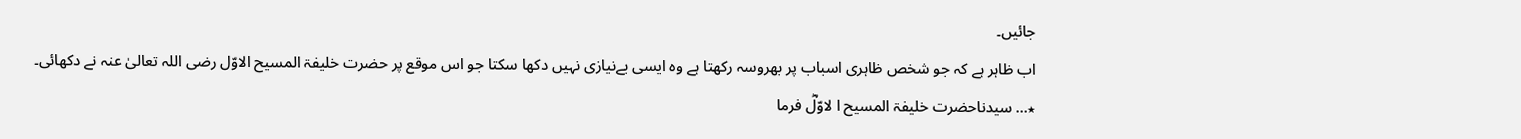جائیں۔
اب ظاہر ہے کہ جو شخص ظاہری اسباب پر بھروسہ رکھتا ہے وہ ایسی بےنیازی نہیں دکھا سکتا جو اس موقع پر حضرت خلیفۃ المسیح الاوّل رضی اللہ تعالیٰ عنہ نے دکھائی۔
٭… سیدناحضرت خلیفۃ المسیح ا لاوّلؓ فرما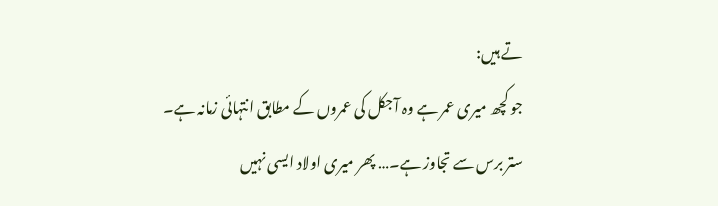تے ہیں:
جو کچھ میری عمر ہے وہ آجکل کی عمروں کے مطابق انتہائی زمانہ ہے۔ ستر برس سے تجاوز ہے۔… پھر میری اولاد ایسی نہیں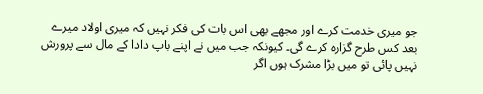جو میری خدمت کرے اور مجھے بھی اس بات کی فکر نہیں کہ میری اولاد میرے بعد کس طرح گزارہ کرے گی۔ کیونکہ جب میں نے اپنے باپ دادا کے مال سے پرورش نہیں پائی تو میں بڑا مشرک ہوں اگر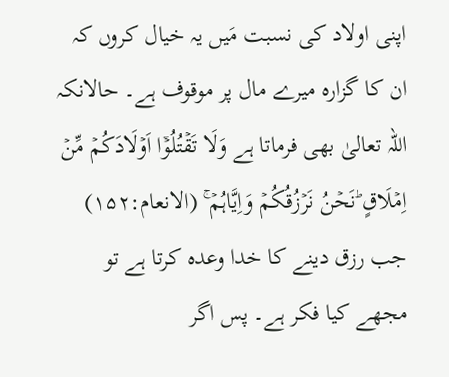اپنی اولاد کی نسبت مَیں یہ خیال کروں کہ ان کا گزارہ میرے مال پر موقوف ہے۔ حالانکہ اللہ تعالیٰ بھی فرماتا ہے وَلَا تَقۡتُلُوۡۤا اَوۡلَادَکُمۡ مِّنۡ اِمۡلَاقٍ ؕنَحۡنُ نَرۡزُقُکُمۡ وَاِیَّاہُمۡ ۚ (الانعام:۱۵۲) جب رزق دینے کا خدا وعدہ کرتا ہے تو مجھے کیا فکر ہے۔ پس اگر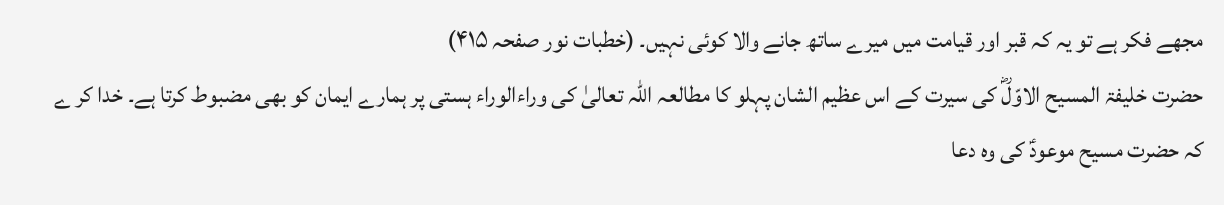مجھے فکر ہے تو یہ کہ قبر اور قیامت میں میرے ساتھ جانے والا کوئی نہیں۔ (خطبات نور صفحہ ۴۱۵)
حضرت خلیفۃ المسیح الاوّلؓ کی سیرت کے اس عظیم الشان پہلو کا مطالعہ اللہ تعالیٰ کی وراءالوراء ہستی پر ہمارے ایمان کو بھی مضبوط کرتا ہے۔ خدا کر ے کہ حضرت مسیح موعودؑ کی وہ دعا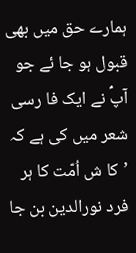ہمارے حق میں بھی قبول ہو جا ئے جو آپؑ نے ایک فا رسی شعر میں کی ہے کہ
’کا ش اُمّت کا ہر فرد نورالدین بن جا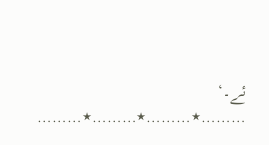ئے۔‘
………٭………٭………٭………